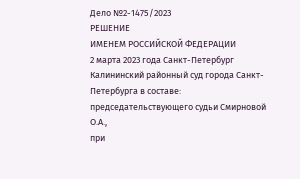Дело №2-1475/2023
РЕШЕНИЕ
ИМЕНЕМ РОССИЙСКОЙ ФЕДЕРАЦИИ
2 марта 2023 года Санкт-Петербург
Калининский районный суд города Санкт-Петербурга в составе:
председательствующего судьи Смирновой О.А.,
при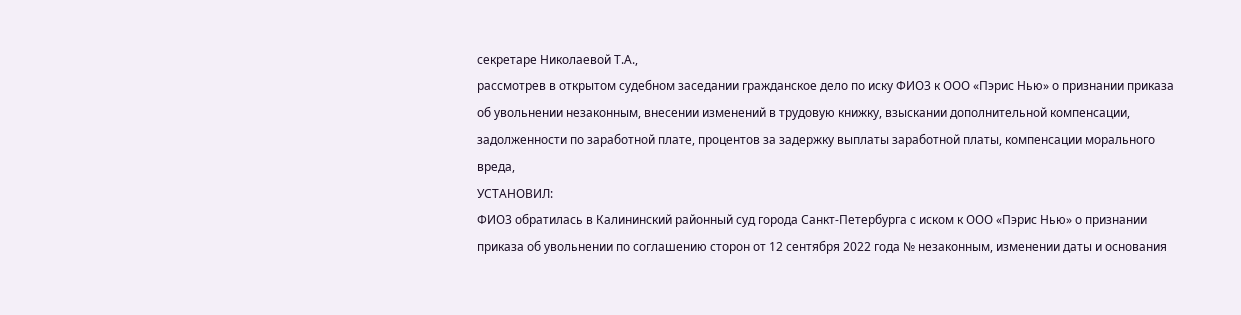секретаре Николаевой Т.А.,
рассмотрев в открытом судебном заседании гражданское дело по иску ФИО3 к ООО «Пэрис Нью» о признании приказа об увольнении незаконным, внесении изменений в трудовую книжку, взыскании дополнительной компенсации, задолженности по заработной плате, процентов за задержку выплаты заработной платы, компенсации морального вреда,
УСТАНОВИЛ:
ФИО3 обратилась в Калининский районный суд города Санкт-Петербурга с иском к ООО «Пэрис Нью» о признании приказа об увольнении по соглашению сторон от 12 сентября 2022 года № незаконным, изменении даты и основания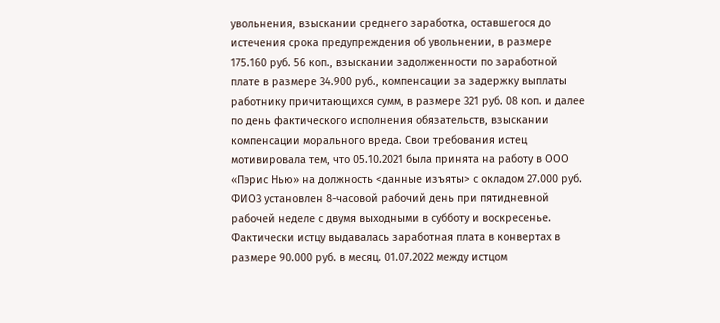увольнения, взыскании среднего заработка, оставшегося до истечения срока предупреждения об увольнении, в размере 175.160 руб. 56 коп., взыскании задолженности по заработной плате в размере 34.900 руб., компенсации за задержку выплаты работнику причитающихся сумм, в размере 321 руб. 08 коп. и далее по день фактического исполнения обязательств, взыскании компенсации морального вреда. Свои требования истец мотивировала тем, что 05.10.2021 была принята на работу в ООО «Пэрис Нью» на должность <данные изъяты> с окладом 27.000 руб. ФИО3 установлен 8-часовой рабочий день при пятидневной рабочей неделе с двумя выходными в субботу и воскресенье. Фактически истцу выдавалась заработная плата в конвертах в размере 90.000 руб. в месяц. 01.07.2022 между истцом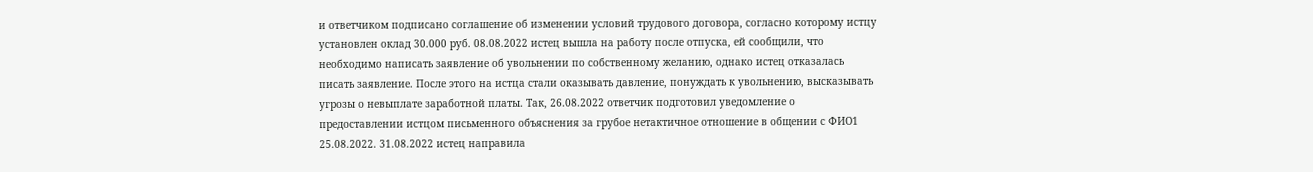и ответчиком подписано соглашение об изменении условий трудового договора, согласно которому истцу установлен оклад 30.000 руб. 08.08.2022 истец вышла на работу после отпуска, ей сообщили, что необходимо написать заявление об увольнении по собственному желанию, однако истец отказалась писать заявление. После этого на истца стали оказывать давление, понуждать к увольнению, высказывать угрозы о невыплате заработной платы. Так, 26.08.2022 ответчик подготовил уведомление о предоставлении истцом письменного объяснения за грубое нетактичное отношение в общении с ФИО1 25.08.2022. 31.08.2022 истец направила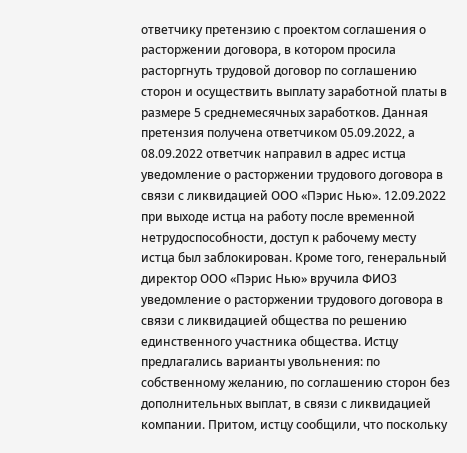ответчику претензию с проектом соглашения о расторжении договора, в котором просила расторгнуть трудовой договор по соглашению сторон и осуществить выплату заработной платы в размере 5 среднемесячных заработков. Данная претензия получена ответчиком 05.09.2022, а 08.09.2022 ответчик направил в адрес истца уведомление о расторжении трудового договора в связи с ликвидацией ООО «Пэрис Нью». 12.09.2022 при выходе истца на работу после временной нетрудоспособности, доступ к рабочему месту истца был заблокирован. Кроме того, генеральный директор ООО «Пэрис Нью» вручила ФИО3 уведомление о расторжении трудового договора в связи с ликвидацией общества по решению единственного участника общества. Истцу предлагались варианты увольнения: по собственному желанию, по соглашению сторон без дополнительных выплат, в связи с ликвидацией компании. Притом, истцу сообщили, что поскольку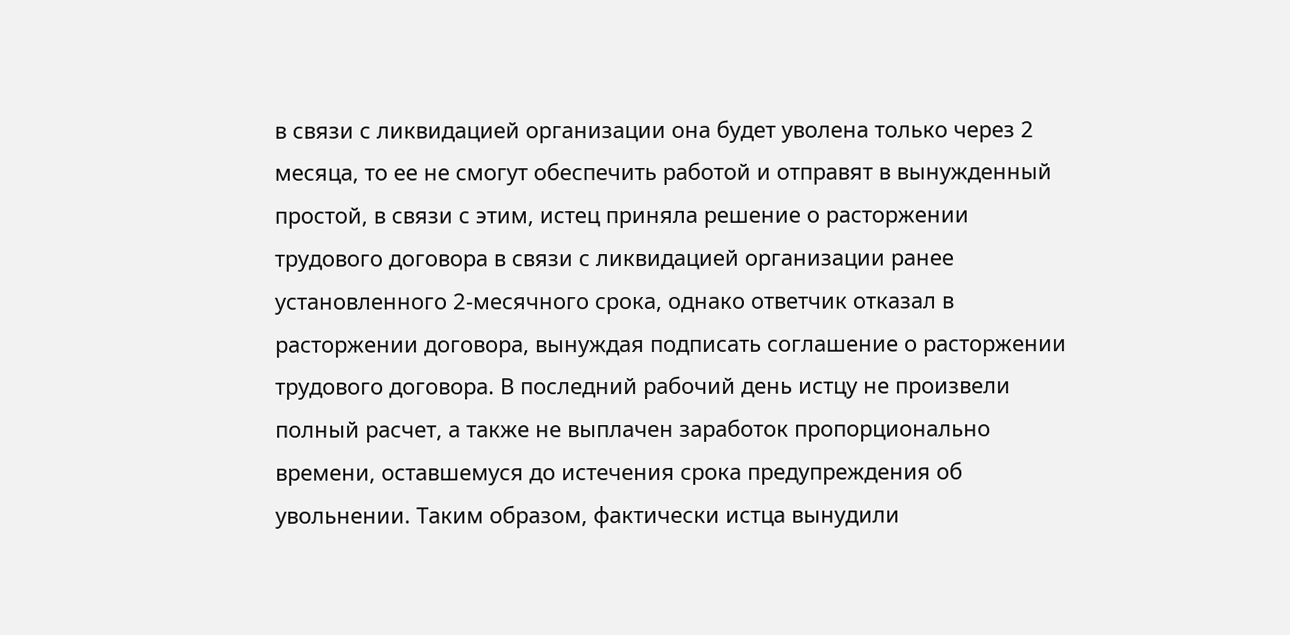в связи с ликвидацией организации она будет уволена только через 2 месяца, то ее не смогут обеспечить работой и отправят в вынужденный простой, в связи с этим, истец приняла решение о расторжении трудового договора в связи с ликвидацией организации ранее установленного 2-месячного срока, однако ответчик отказал в расторжении договора, вынуждая подписать соглашение о расторжении трудового договора. В последний рабочий день истцу не произвели полный расчет, а также не выплачен заработок пропорционально времени, оставшемуся до истечения срока предупреждения об увольнении. Таким образом, фактически истца вынудили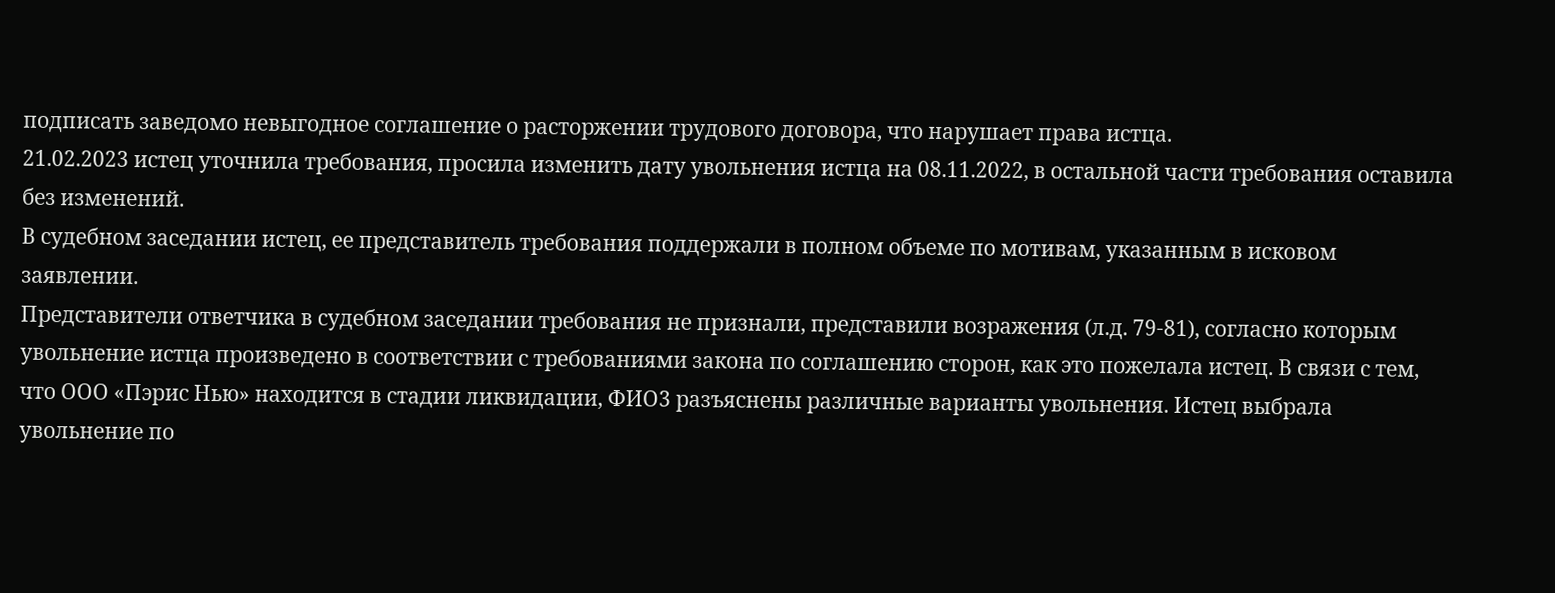подписать заведомо невыгодное соглашение о расторжении трудового договора, что нарушает права истца.
21.02.2023 истец уточнила требования, просила изменить дату увольнения истца на 08.11.2022, в остальной части требования оставила без изменений.
В судебном заседании истец, ее представитель требования поддержали в полном объеме по мотивам, указанным в исковом заявлении.
Представители ответчика в судебном заседании требования не признали, представили возражения (л.д. 79-81), согласно которым увольнение истца произведено в соответствии с требованиями закона по соглашению сторон, как это пожелала истец. В связи с тем, что ООО «Пэрис Нью» находится в стадии ликвидации, ФИО3 разъяснены различные варианты увольнения. Истец выбрала увольнение по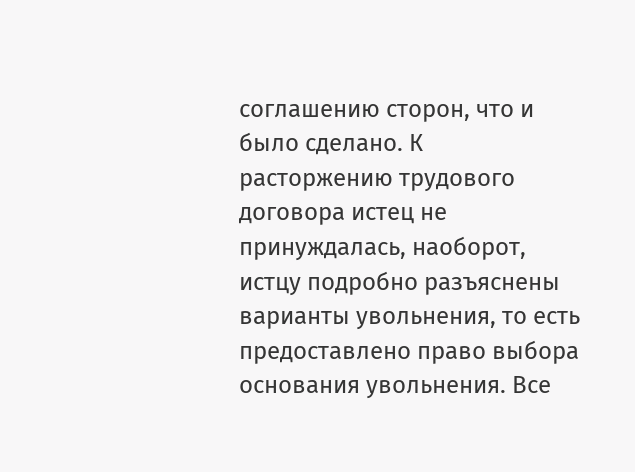соглашению сторон, что и было сделано. К расторжению трудового договора истец не принуждалась, наоборот, истцу подробно разъяснены варианты увольнения, то есть предоставлено право выбора основания увольнения. Все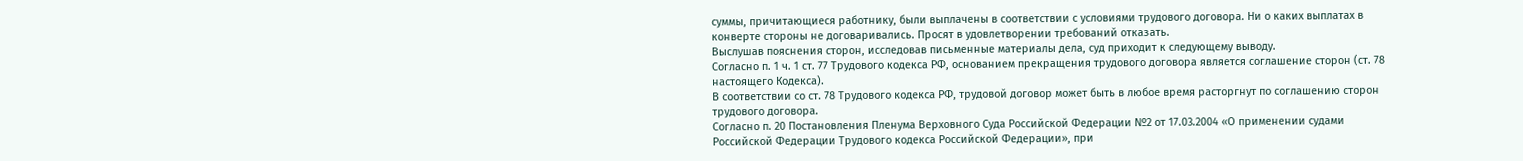суммы, причитающиеся работнику, были выплачены в соответствии с условиями трудового договора. Ни о каких выплатах в конверте стороны не договаривались. Просят в удовлетворении требований отказать.
Выслушав пояснения сторон, исследовав письменные материалы дела, суд приходит к следующему выводу.
Согласно п. 1 ч. 1 ст. 77 Трудового кодекса РФ, основанием прекращения трудового договора является соглашение сторон (ст. 78 настоящего Кодекса).
В соответствии со ст. 78 Трудового кодекса РФ, трудовой договор может быть в любое время расторгнут по соглашению сторон трудового договора.
Согласно п. 20 Постановления Пленума Верховного Суда Российской Федерации №2 от 17.03.2004 «О применении судами Российской Федерации Трудового кодекса Российской Федерации», при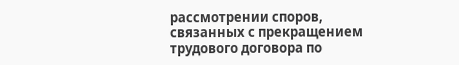рассмотрении споров, связанных с прекращением трудового договора по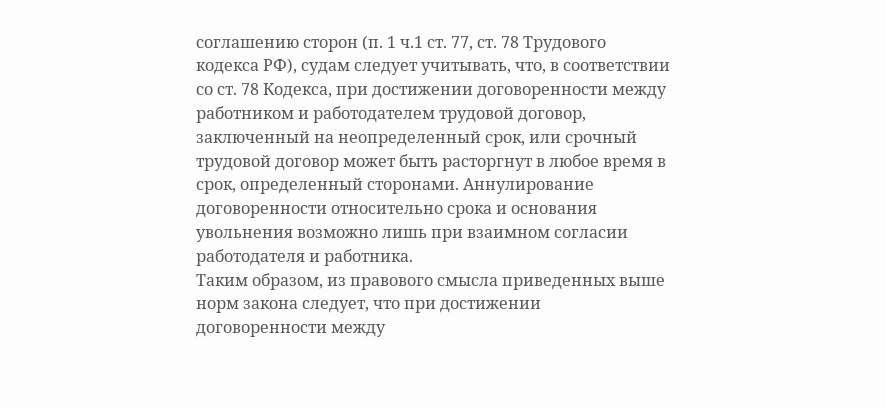соглашению сторон (п. 1 ч.1 ст. 77, ст. 78 Трудового кодекса РФ), судам следует учитывать, что, в соответствии со ст. 78 Кодекса, при достижении договоренности между работником и работодателем трудовой договор, заключенный на неопределенный срок, или срочный трудовой договор может быть расторгнут в любое время в срок, определенный сторонами. Аннулирование договоренности относительно срока и основания увольнения возможно лишь при взаимном согласии работодателя и работника.
Таким образом, из правового смысла приведенных выше норм закона следует, что при достижении договоренности между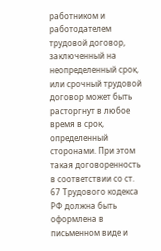работником и работодателем трудовой договор, заключенный на неопределенный срок, или срочный трудовой договор может быть расторгнут в любое время в срок, определенный сторонами. При этом такая договоренность в соответствии со ст. 67 Трудового кодекса РФ должна быть оформлена в письменном виде и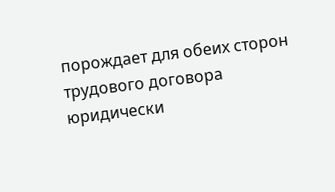порождает для обеих сторон трудового договора юридически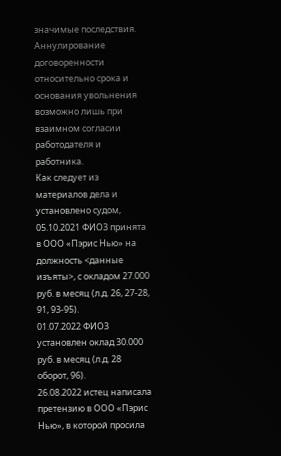значимые последствия. Аннулирование договоренности относительно срока и основания увольнения возможно лишь при взаимном согласии работодателя и работника.
Как следует из материалов дела и установлено судом, 05.10.2021 ФИО3 принята в ООО «Пэрис Нью» на должность <данные изъяты>, с окладом 27.000 руб. в месяц (л.д. 26, 27-28, 91, 93-95).
01.07.2022 ФИО3 установлен оклад 30.000 руб. в месяц (л.д. 28 оборот, 96).
26.08.2022 истец написала претензию в ООО «Пэрис Нью», в которой просила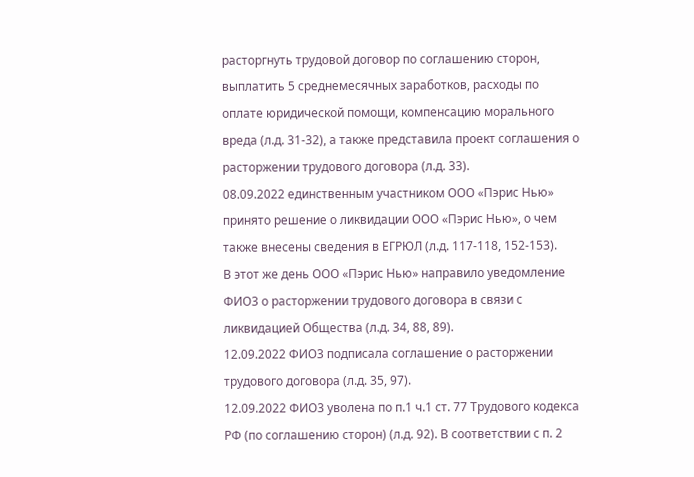расторгнуть трудовой договор по соглашению сторон, выплатить 5 среднемесячных заработков, расходы по оплате юридической помощи, компенсацию морального вреда (л.д. 31-32), а также представила проект соглашения о расторжении трудового договора (л.д. 33).
08.09.2022 единственным участником ООО «Пэрис Нью» принято решение о ликвидации ООО «Пэрис Нью», о чем также внесены сведения в ЕГРЮЛ (л.д. 117-118, 152-153).
В этот же день ООО «Пэрис Нью» направило уведомление ФИО3 о расторжении трудового договора в связи с ликвидацией Общества (л.д. 34, 88, 89).
12.09.2022 ФИО3 подписала соглашение о расторжении трудового договора (л.д. 35, 97).
12.09.2022 ФИО3 уволена по п.1 ч.1 ст. 77 Трудового кодекса РФ (по соглашению сторон) (л.д. 92). В соответствии с п. 2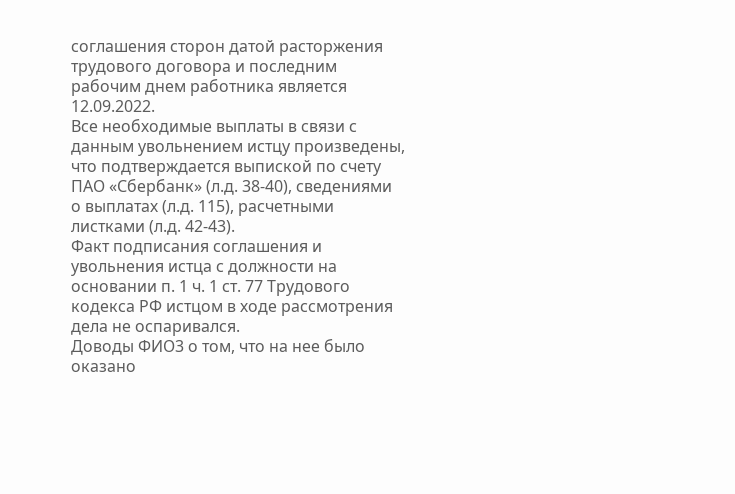соглашения сторон датой расторжения трудового договора и последним рабочим днем работника является 12.09.2022.
Все необходимые выплаты в связи с данным увольнением истцу произведены, что подтверждается выпиской по счету ПАО «Сбербанк» (л.д. 38-40), сведениями о выплатах (л.д. 115), расчетными листками (л.д. 42-43).
Факт подписания соглашения и увольнения истца с должности на основании п. 1 ч. 1 ст. 77 Трудового кодекса РФ истцом в ходе рассмотрения дела не оспаривался.
Доводы ФИО3 о том, что на нее было оказано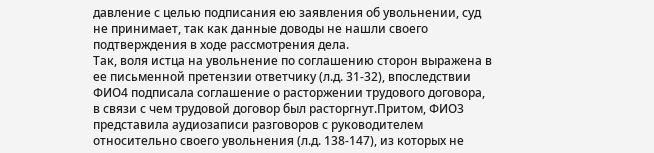давление с целью подписания ею заявления об увольнении, суд не принимает, так как данные доводы не нашли своего подтверждения в ходе рассмотрения дела.
Так, воля истца на увольнение по соглашению сторон выражена в ее письменной претензии ответчику (л.д. 31-32), впоследствии ФИО4 подписала соглашение о расторжении трудового договора, в связи с чем трудовой договор был расторгнут.Притом, ФИО3 представила аудиозаписи разговоров с руководителем относительно своего увольнения (л.д. 138-147), из которых не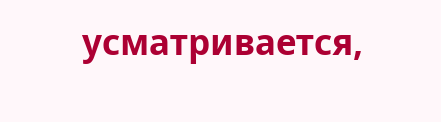усматривается,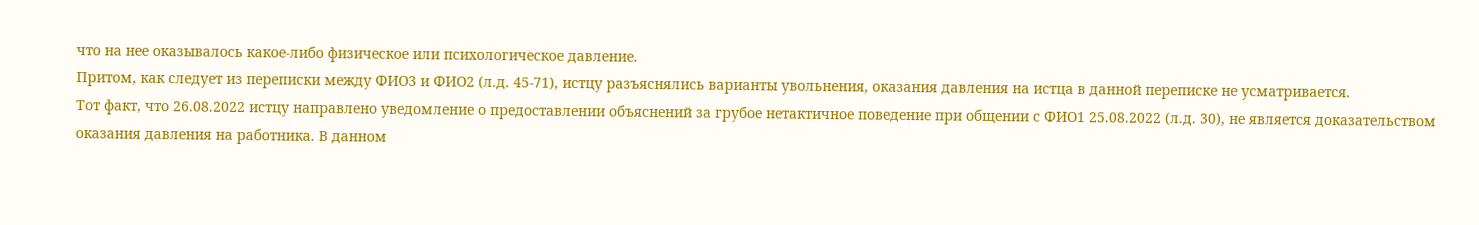что на нее оказывалось какое-либо физическое или психологическое давление.
Притом, как следует из переписки между ФИО3 и ФИО2 (л.д. 45-71), истцу разъяснялись варианты увольнения, оказания давления на истца в данной переписке не усматривается.
Тот факт, что 26.08.2022 истцу направлено уведомление о предоставлении объяснений за грубое нетактичное поведение при общении с ФИО1 25.08.2022 (л.д. 30), не является доказательством оказания давления на работника. В данном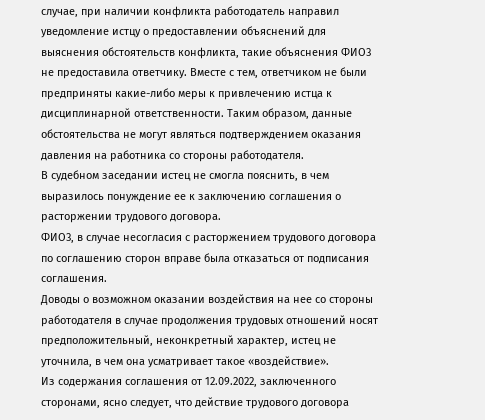случае, при наличии конфликта работодатель направил уведомление истцу о предоставлении объяснений для выяснения обстоятельств конфликта, такие объяснения ФИО3 не предоставила ответчику. Вместе с тем, ответчиком не были предприняты какие-либо меры к привлечению истца к дисциплинарной ответственности. Таким образом, данные обстоятельства не могут являться подтверждением оказания давления на работника со стороны работодателя.
В судебном заседании истец не смогла пояснить, в чем выразилось понуждение ее к заключению соглашения о расторжении трудового договора.
ФИО3, в случае несогласия с расторжением трудового договора по соглашению сторон вправе была отказаться от подписания соглашения.
Доводы о возможном оказании воздействия на нее со стороны работодателя в случае продолжения трудовых отношений носят предположительный, неконкретный характер, истец не уточнила, в чем она усматривает такое «воздействие».
Из содержания соглашения от 12.09.2022, заключенного сторонами, ясно следует, что действие трудового договора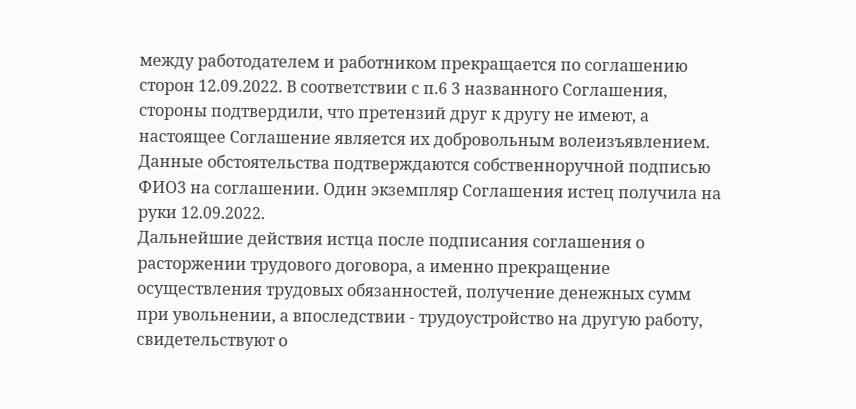между работодателем и работником прекращается по соглашению сторон 12.09.2022. В соответствии с п.6 3 названного Соглашения, стороны подтвердили, что претензий друг к другу не имеют, а настоящее Соглашение является их добровольным волеизъявлением. Данные обстоятельства подтверждаются собственноручной подписью ФИО3 на соглашении. Один экземпляр Соглашения истец получила на руки 12.09.2022.
Дальнейшие действия истца после подписания соглашения о расторжении трудового договора, а именно прекращение осуществления трудовых обязанностей, получение денежных сумм при увольнении, а впоследствии - трудоустройство на другую работу, свидетельствуют о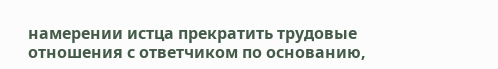намерении истца прекратить трудовые отношения с ответчиком по основанию,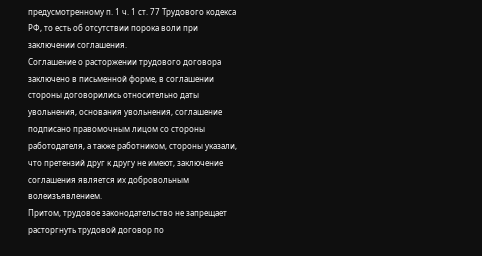предусмотренному п. 1 ч. 1 ст. 77 Трудового кодекса РФ, то есть об отсутствии порока воли при заключении соглашения.
Соглашение о расторжении трудового договора заключено в письменной форме, в соглашении стороны договорились относительно даты увольнения, основания увольнения, соглашение подписано правомочным лицом со стороны работодателя, а также работником, стороны указали, что претензий друг к другу не имеют, заключение соглашения является их добровольным волеизъявлением.
Притом, трудовое законодательство не запрещает расторгнуть трудовой договор по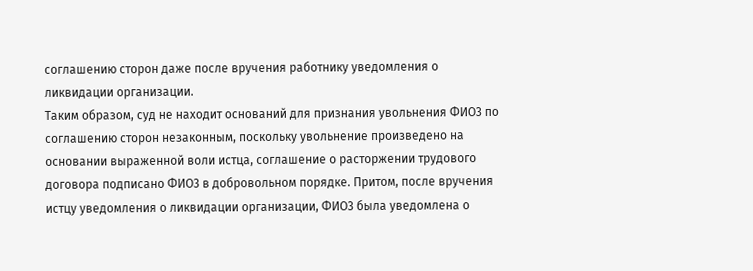соглашению сторон даже после вручения работнику уведомления о ликвидации организации.
Таким образом, суд не находит оснований для признания увольнения ФИО3 по соглашению сторон незаконным, поскольку увольнение произведено на основании выраженной воли истца, соглашение о расторжении трудового договора подписано ФИО3 в добровольном порядке. Притом, после вручения истцу уведомления о ликвидации организации, ФИО3 была уведомлена о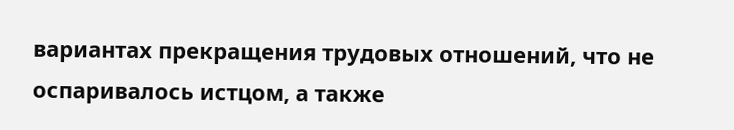вариантах прекращения трудовых отношений, что не оспаривалось истцом, а также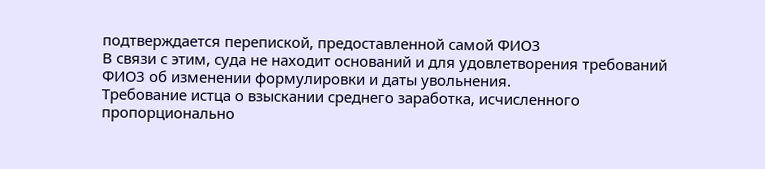подтверждается перепиской, предоставленной самой ФИО3
В связи с этим, суда не находит оснований и для удовлетворения требований ФИО3 об изменении формулировки и даты увольнения.
Требование истца о взыскании среднего заработка, исчисленного пропорционально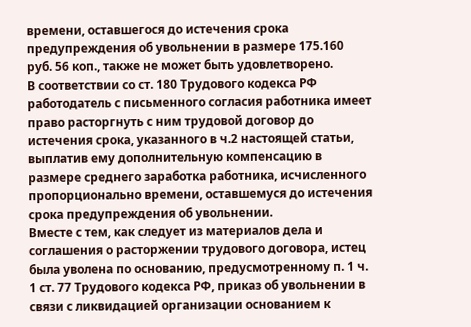времени, оставшегося до истечения срока предупреждения об увольнении в размере 175.160 руб. 56 коп., также не может быть удовлетворено.
В соответствии со ст. 180 Трудового кодекса РФ работодатель с письменного согласия работника имеет право расторгнуть с ним трудовой договор до истечения срока, указанного в ч.2 настоящей статьи, выплатив ему дополнительную компенсацию в размере среднего заработка работника, исчисленного пропорционально времени, оставшемуся до истечения срока предупреждения об увольнении.
Вместе с тем, как следует из материалов дела и соглашения о расторжении трудового договора, истец была уволена по основанию, предусмотренному п. 1 ч. 1 ст. 77 Трудового кодекса РФ, приказ об увольнении в связи с ликвидацией организации основанием к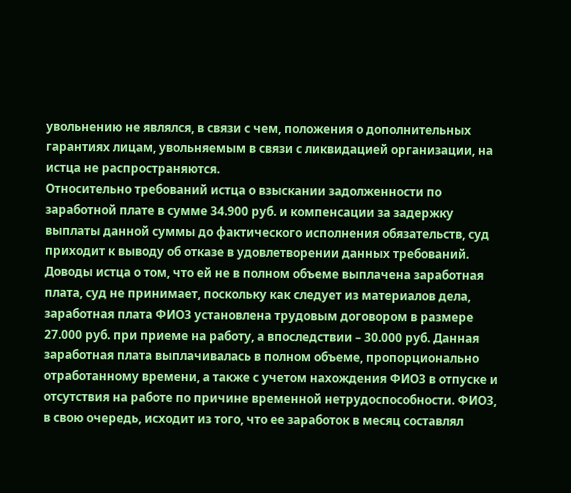увольнению не являлся, в связи с чем, положения о дополнительных гарантиях лицам, увольняемым в связи с ликвидацией организации, на истца не распространяются.
Относительно требований истца о взыскании задолженности по заработной плате в сумме 34.900 руб. и компенсации за задержку выплаты данной суммы до фактического исполнения обязательств, суд приходит к выводу об отказе в удовлетворении данных требований.
Доводы истца о том, что ей не в полном объеме выплачена заработная плата, суд не принимает, поскольку как следует из материалов дела, заработная плата ФИО3 установлена трудовым договором в размере 27.000 руб. при приеме на работу, а впоследствии – 30.000 руб. Данная заработная плата выплачивалась в полном объеме, пропорционально отработанному времени, а также с учетом нахождения ФИО3 в отпуске и отсутствия на работе по причине временной нетрудоспособности. ФИО3, в свою очередь, исходит из того, что ее заработок в месяц составлял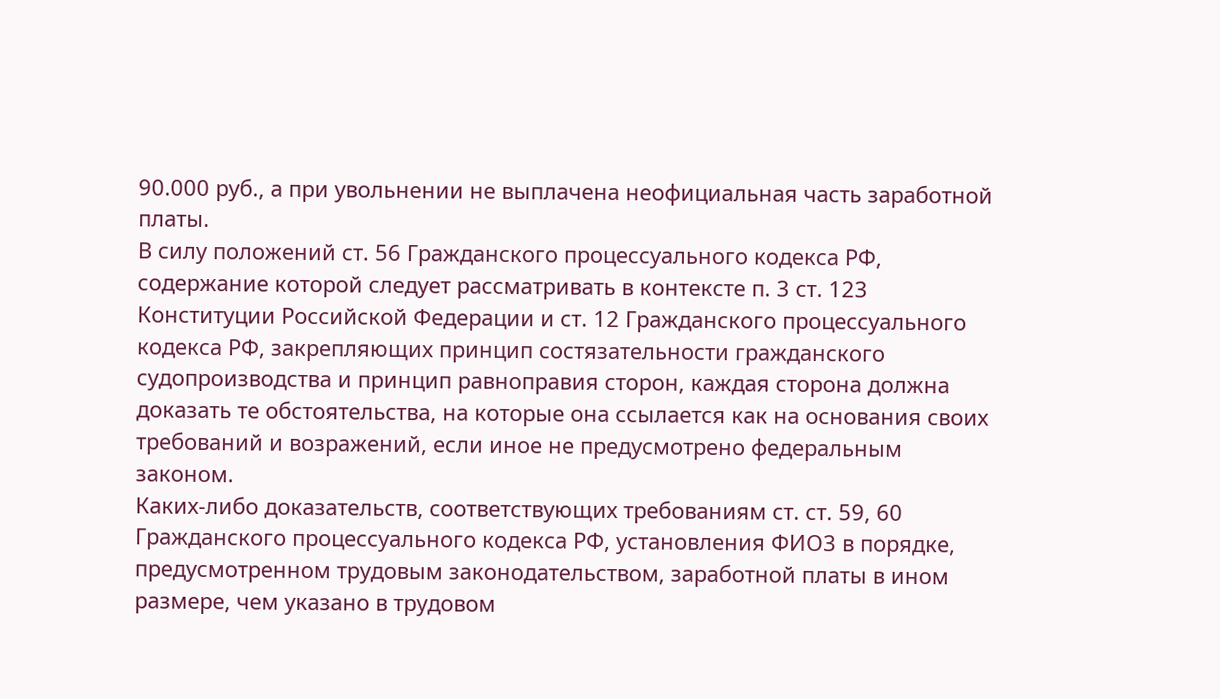90.000 руб., а при увольнении не выплачена неофициальная часть заработной платы.
В силу положений ст. 56 Гражданского процессуального кодекса РФ, содержание которой следует рассматривать в контексте п. 3 ст. 123 Конституции Российской Федерации и ст. 12 Гражданского процессуального кодекса РФ, закрепляющих принцип состязательности гражданского судопроизводства и принцип равноправия сторон, каждая сторона должна доказать те обстоятельства, на которые она ссылается как на основания своих требований и возражений, если иное не предусмотрено федеральным законом.
Каких-либо доказательств, соответствующих требованиям ст. ст. 59, 60 Гражданского процессуального кодекса РФ, установления ФИО3 в порядке, предусмотренном трудовым законодательством, заработной платы в ином размере, чем указано в трудовом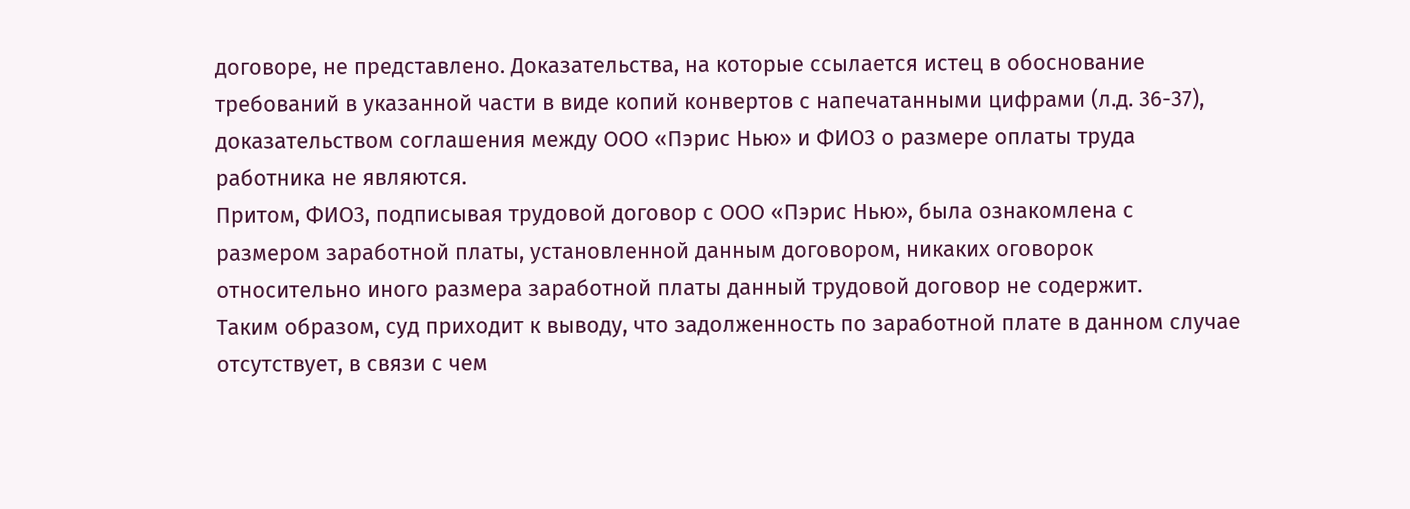договоре, не представлено. Доказательства, на которые ссылается истец в обоснование требований в указанной части в виде копий конвертов с напечатанными цифрами (л.д. 36-37), доказательством соглашения между ООО «Пэрис Нью» и ФИО3 о размере оплаты труда работника не являются.
Притом, ФИО3, подписывая трудовой договор с ООО «Пэрис Нью», была ознакомлена с размером заработной платы, установленной данным договором, никаких оговорок относительно иного размера заработной платы данный трудовой договор не содержит.
Таким образом, суд приходит к выводу, что задолженность по заработной плате в данном случае отсутствует, в связи с чем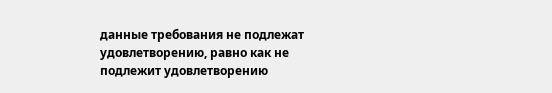данные требования не подлежат удовлетворению, равно как не подлежит удовлетворению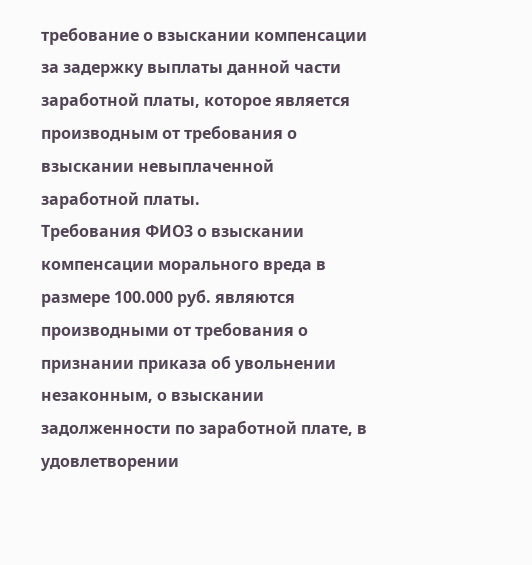требование о взыскании компенсации за задержку выплаты данной части заработной платы, которое является производным от требования о взыскании невыплаченной заработной платы.
Требования ФИО3 о взыскании компенсации морального вреда в размере 100.000 руб. являются производными от требования о признании приказа об увольнении незаконным, о взыскании задолженности по заработной плате, в удовлетворении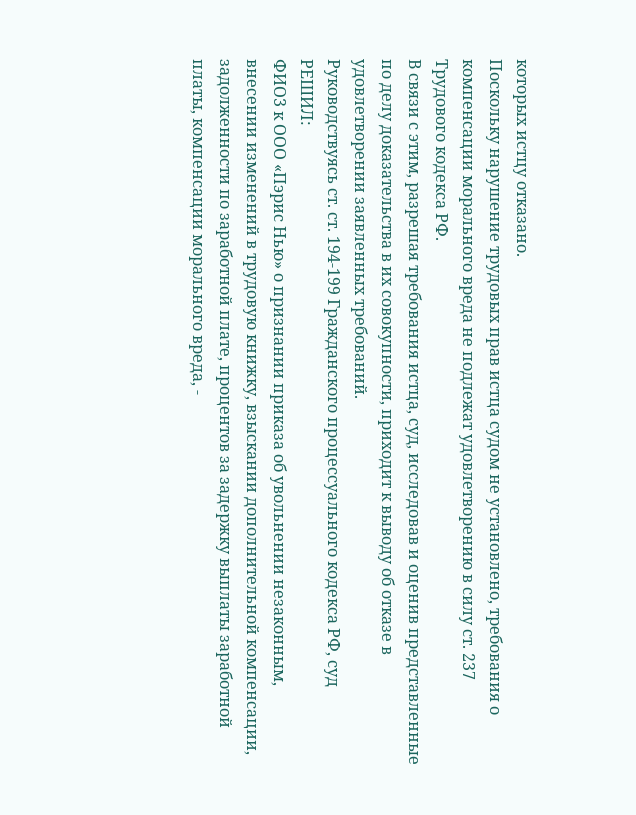которых истцу отказано.
Поскольку нарушение трудовых прав истца судом не установлено, требования о компенсации морального вреда не подлежат удовлетворению в силу ст. 237 Трудового кодекса РФ.
В связи с этим, разрешая требования истца, суд, исследовав и оценив представленные по делу доказательства в их совокупности, приходит к выводу об отказе в удовлетворении заявленных требований.
Руководствуясь ст. ст. 194-199 Гражданского процессуального кодекса РФ, суд
РЕШИЛ:
ФИО3 к ООО «Пэрис Нью» о признании приказа об увольнении незаконным, внесении изменений в трудовую книжку, взыскании дополнительной компенсации, задолженности по заработной плате, процентов за задержку выплаты заработной платы, компенсации морального вреда, -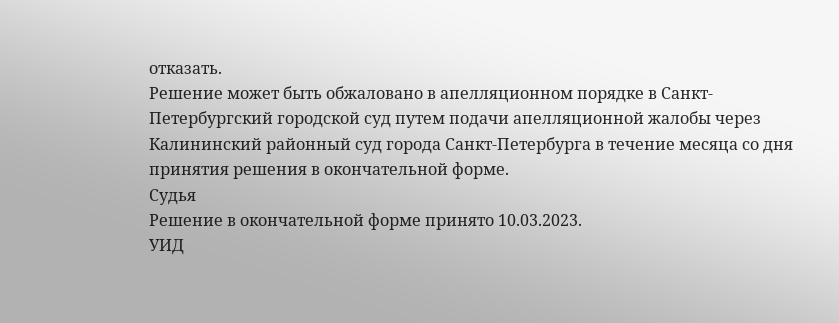отказать.
Решение может быть обжаловано в апелляционном порядке в Санкт-Петербургский городской суд путем подачи апелляционной жалобы через Калининский районный суд города Санкт-Петербурга в течение месяца со дня принятия решения в окончательной форме.
Судья
Решение в окончательной форме принято 10.03.2023.
УИД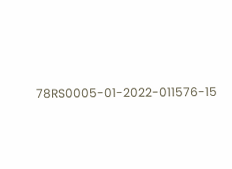78RS0005-01-2022-011576-15